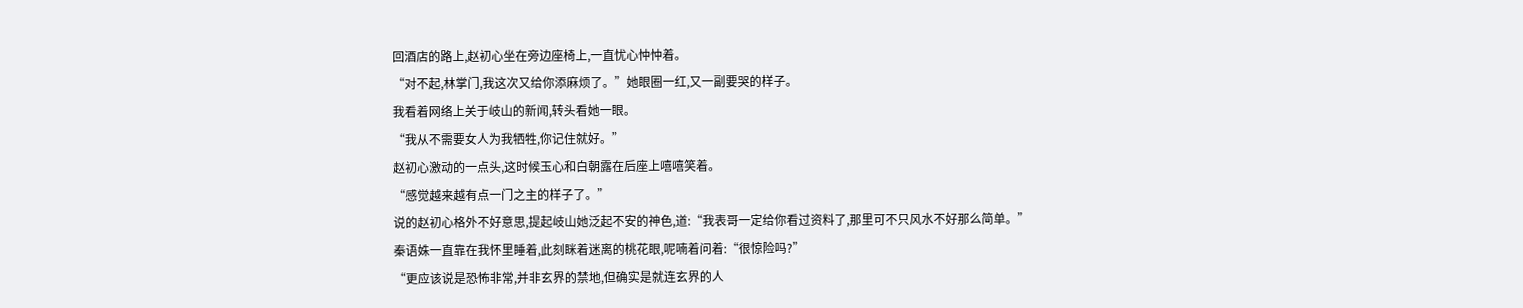回酒店的路上,赵初心坐在旁边座椅上,一直忧心忡忡着。
“对不起,林掌门,我这次又给你添麻烦了。”她眼圈一红,又一副要哭的样子。
我看着网络上关于岐山的新闻,转头看她一眼。
“我从不需要女人为我牺牲,你记住就好。”
赵初心激动的一点头,这时候玉心和白朝露在后座上嘻嘻笑着。
“感觉越来越有点一门之主的样子了。”
说的赵初心格外不好意思,提起岐山她泛起不安的神色,道:“我表哥一定给你看过资料了,那里可不只风水不好那么简单。”
秦语姝一直靠在我怀里睡着,此刻眯着迷离的桃花眼,呢喃着问着:“很惊险吗?”
“更应该说是恐怖非常,并非玄界的禁地,但确实是就连玄界的人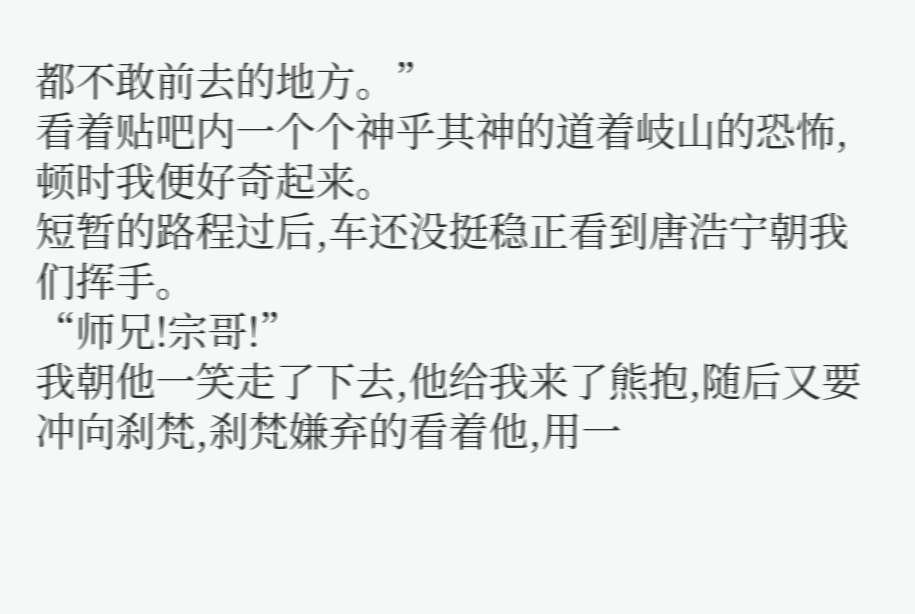都不敢前去的地方。”
看着贴吧内一个个神乎其神的道着岐山的恐怖,顿时我便好奇起来。
短暂的路程过后,车还没挺稳正看到唐浩宁朝我们挥手。
“师兄!宗哥!”
我朝他一笑走了下去,他给我来了熊抱,随后又要冲向刹梵,刹梵嫌弃的看着他,用一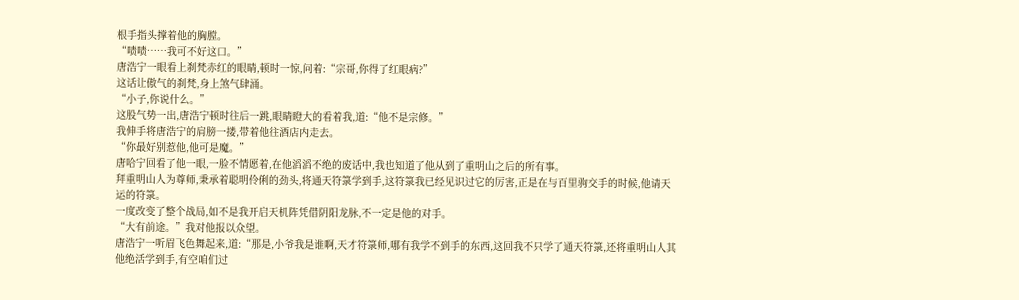根手指头撑着他的胸膛。
“啧啧……我可不好这口。”
唐浩宁一眼看上刹梵赤红的眼睛,顿时一惊,问着:“宗哥,你得了红眼病?”
这话让傲气的刹梵,身上煞气肆涌。
“小子,你说什么。”
这股气势一出,唐浩宁顿时往后一跳,眼睛瞪大的看着我,道:“他不是宗修。”
我伸手将唐浩宁的肩膀一搂,带着他往酒店内走去。
“你最好别惹他,他可是魔。”
唐哈宁回看了他一眼,一脸不情愿着,在他滔滔不绝的废话中,我也知道了他从到了重明山之后的所有事。
拜重明山人为尊师,秉承着聪明伶俐的劲头,将通天符箓学到手,这符箓我已经见识过它的厉害,正是在与百里驹交手的时候,他请天运的符箓。
一度改变了整个战局,如不是我开启天机阵凭借阴阳龙脉,不一定是他的对手。
“大有前途。”我对他报以众望。
唐浩宁一听眉飞色舞起来,道:“那是,小爷我是谁啊,天才符箓师,哪有我学不到手的东西,这回我不只学了通天符箓,还将重明山人其他绝活学到手,有空咱们过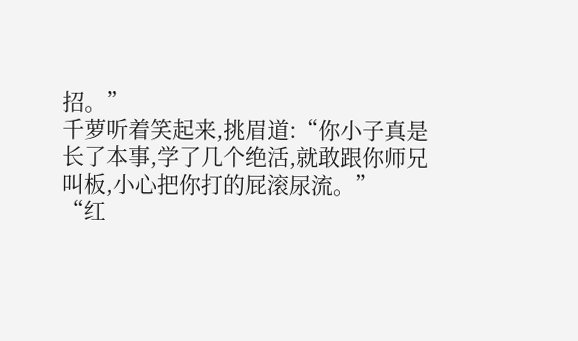招。”
千萝听着笑起来,挑眉道:“你小子真是长了本事,学了几个绝活,就敢跟你师兄叫板,小心把你打的屁滚尿流。”
“红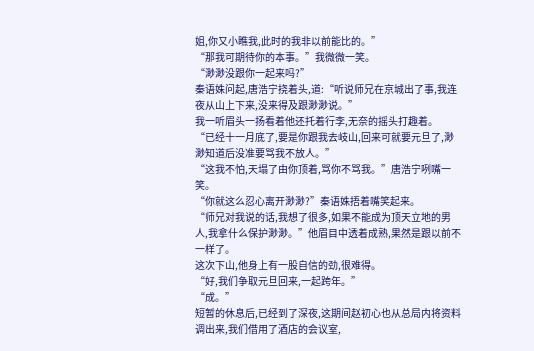姐,你又小瞧我,此时的我非以前能比的。”
“那我可期待你的本事。”我微微一笑。
“渺渺没跟你一起来吗?”
秦语姝问起,唐浩宁挠着头,道:“听说师兄在京城出了事,我连夜从山上下来,没来得及跟渺渺说。”
我一听眉头一扬看着他还托着行李,无奈的摇头打趣着。
“已经十一月底了,要是你跟我去岐山,回来可就要元旦了,渺渺知道后没准要骂我不放人。”
“这我不怕,天塌了由你顶着,骂你不骂我。”唐浩宁咧嘴一笑。
“你就这么忍心离开渺渺?”秦语姝捂着嘴笑起来。
“师兄对我说的话,我想了很多,如果不能成为顶天立地的男人,我拿什么保护渺渺。”他眉目中透着成熟,果然是跟以前不一样了。
这次下山,他身上有一股自信的劲,很难得。
“好,我们争取元旦回来,一起跨年。”
“成。”
短暂的休息后,已经到了深夜,这期间赵初心也从总局内将资料调出来,我们借用了酒店的会议室,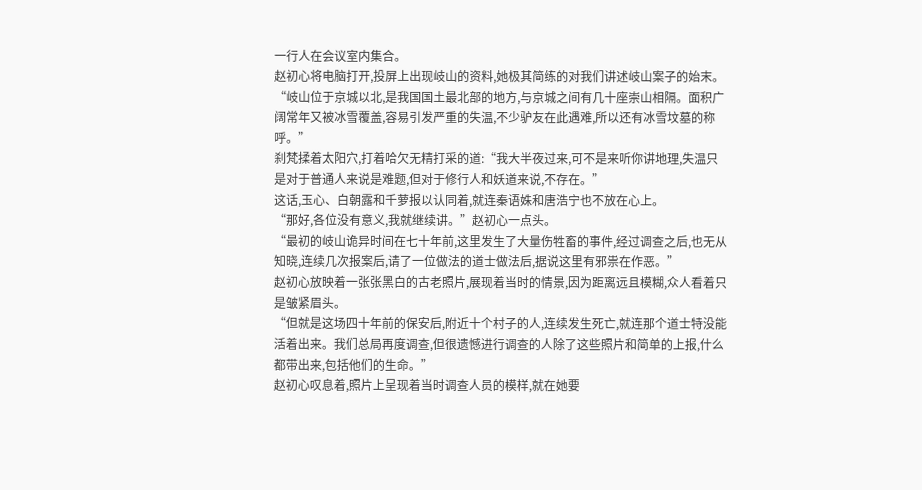一行人在会议室内集合。
赵初心将电脑打开,投屏上出现岐山的资料,她极其简练的对我们讲述岐山案子的始末。
“岐山位于京城以北,是我国国土最北部的地方,与京城之间有几十座崇山相隔。面积广阔常年又被冰雪覆盖,容易引发严重的失温,不少驴友在此遇难,所以还有冰雪坟墓的称呼。”
刹梵揉着太阳穴,打着哈欠无精打采的道:“我大半夜过来,可不是来听你讲地理,失温只是对于普通人来说是难题,但对于修行人和妖道来说,不存在。”
这话,玉心、白朝露和千萝报以认同着,就连秦语姝和唐浩宁也不放在心上。
“那好,各位没有意义,我就继续讲。”赵初心一点头。
“最初的岐山诡异时间在七十年前,这里发生了大量伤牲畜的事件,经过调查之后,也无从知晓,连续几次报案后,请了一位做法的道士做法后,据说这里有邪祟在作恶。”
赵初心放映着一张张黑白的古老照片,展现着当时的情景,因为距离远且模糊,众人看着只是皱紧眉头。
“但就是这场四十年前的保安后,附近十个村子的人,连续发生死亡,就连那个道士特没能活着出来。我们总局再度调查,但很遗憾进行调查的人除了这些照片和简单的上报,什么都带出来,包括他们的生命。”
赵初心叹息着,照片上呈现着当时调查人员的模样,就在她要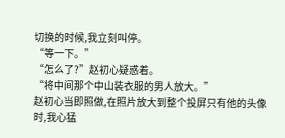切换的时候,我立刻叫停。
“等一下。”
“怎么了?”赵初心疑惑着。
“将中间那个中山装衣服的男人放大。”
赵初心当即照做,在照片放大到整个投屏只有他的头像时,我心猛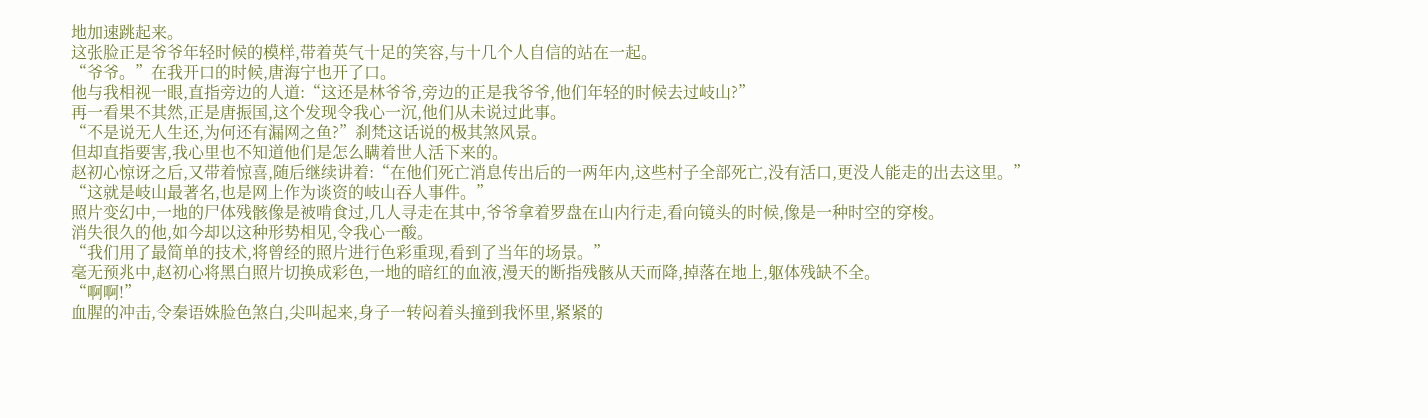地加速跳起来。
这张脸正是爷爷年轻时候的模样,带着英气十足的笑容,与十几个人自信的站在一起。
“爷爷。”在我开口的时候,唐海宁也开了口。
他与我相视一眼,直指旁边的人道:“这还是林爷爷,旁边的正是我爷爷,他们年轻的时候去过岐山?”
再一看果不其然,正是唐振国,这个发现令我心一沉,他们从未说过此事。
“不是说无人生还,为何还有漏网之鱼?”刹梵这话说的极其煞风景。
但却直指要害,我心里也不知道他们是怎么瞒着世人活下来的。
赵初心惊讶之后,又带着惊喜,随后继续讲着:“在他们死亡消息传出后的一两年内,这些村子全部死亡,没有活口,更没人能走的出去这里。”
“这就是岐山最著名,也是网上作为谈资的岐山吞人事件。”
照片变幻中,一地的尸体残骸像是被啃食过,几人寻走在其中,爷爷拿着罗盘在山内行走,看向镜头的时候,像是一种时空的穿梭。
消失很久的他,如今却以这种形势相见,令我心一酸。
“我们用了最简单的技术,将曾经的照片进行色彩重现,看到了当年的场景。”
毫无预兆中,赵初心将黑白照片切换成彩色,一地的暗红的血液,漫天的断指残骸从天而降,掉落在地上,躯体残缺不全。
“啊啊!”
血腥的冲击,令秦语姝脸色煞白,尖叫起来,身子一转闷着头撞到我怀里,紧紧的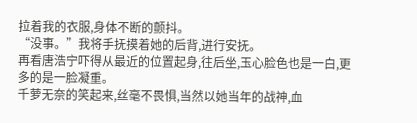拉着我的衣服,身体不断的颤抖。
“没事。”我将手抚摸着她的后背,进行安抚。
再看唐浩宁吓得从最近的位置起身,往后坐,玉心脸色也是一白,更多的是一脸凝重。
千萝无奈的笑起来,丝毫不畏惧,当然以她当年的战神,血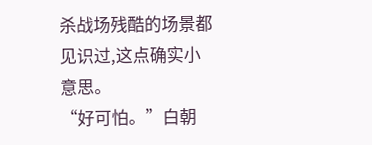杀战场残酷的场景都见识过,这点确实小意思。
“好可怕。”白朝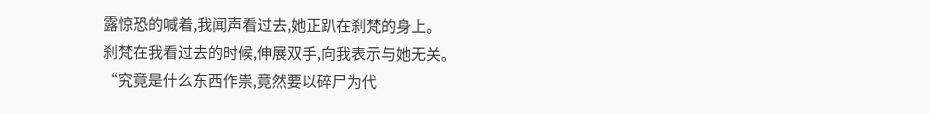露惊恐的喊着,我闻声看过去,她正趴在刹梵的身上。
刹梵在我看过去的时候,伸展双手,向我表示与她无关。
“究竟是什么东西作祟,竟然要以碎尸为代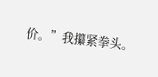价。”我攥紧拳头。